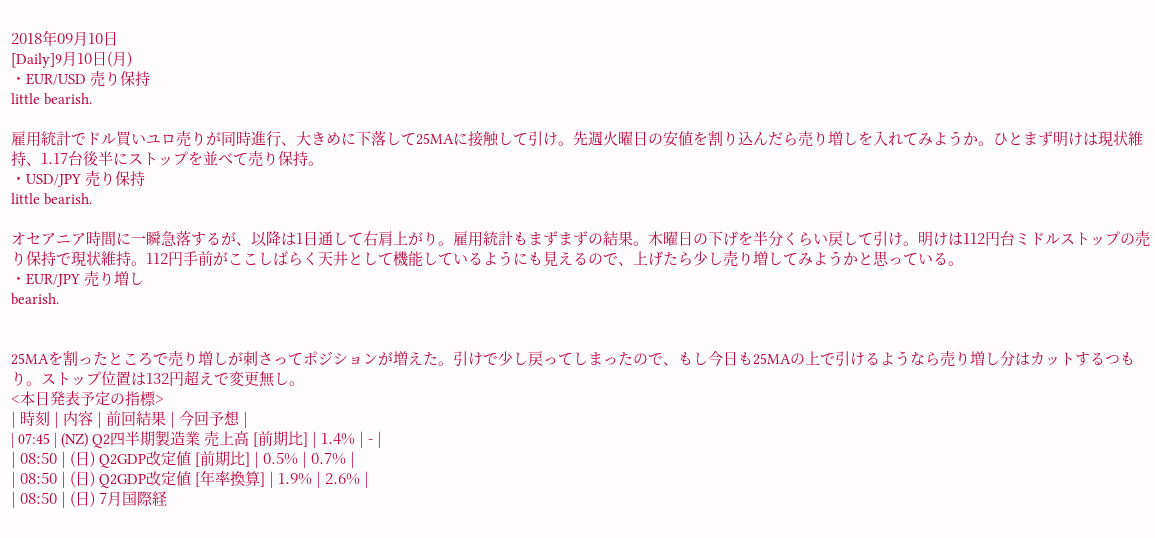2018年09月10日
[Daily]9月10日(月)
・EUR/USD 売り保持
little bearish.

雇用統計でドル買いユロ売りが同時進行、大きめに下落して25MAに接触して引け。先週火曜日の安値を割り込んだら売り増しを入れてみようか。ひとまず明けは現状維持、1.17台後半にストップを並べて売り保持。
・USD/JPY 売り保持
little bearish.

オセアニア時間に一瞬急落するが、以降は1日通して右肩上がり。雇用統計もまずまずの結果。木曜日の下げを半分くらい戻して引け。明けは112円台ミドルストップの売り保持で現状維持。112円手前がここしばらく天井として機能しているようにも見えるので、上げたら少し売り増してみようかと思っている。
・EUR/JPY 売り増し
bearish.


25MAを割ったところで売り増しが刺さってポジションが増えた。引けで少し戻ってしまったので、もし今日も25MAの上で引けるようなら売り増し分はカットするつもり。ストップ位置は132円超えで変更無し。
<本日発表予定の指標>
| 時刻 | 内容 | 前回結果 | 今回予想 |
| 07:45 | (NZ) Q2四半期製造業 売上高 [前期比] | 1.4% | - |
| 08:50 | (日) Q2GDP改定値 [前期比] | 0.5% | 0.7% |
| 08:50 | (日) Q2GDP改定値 [年率換算] | 1.9% | 2.6% |
| 08:50 | (日) 7月国際経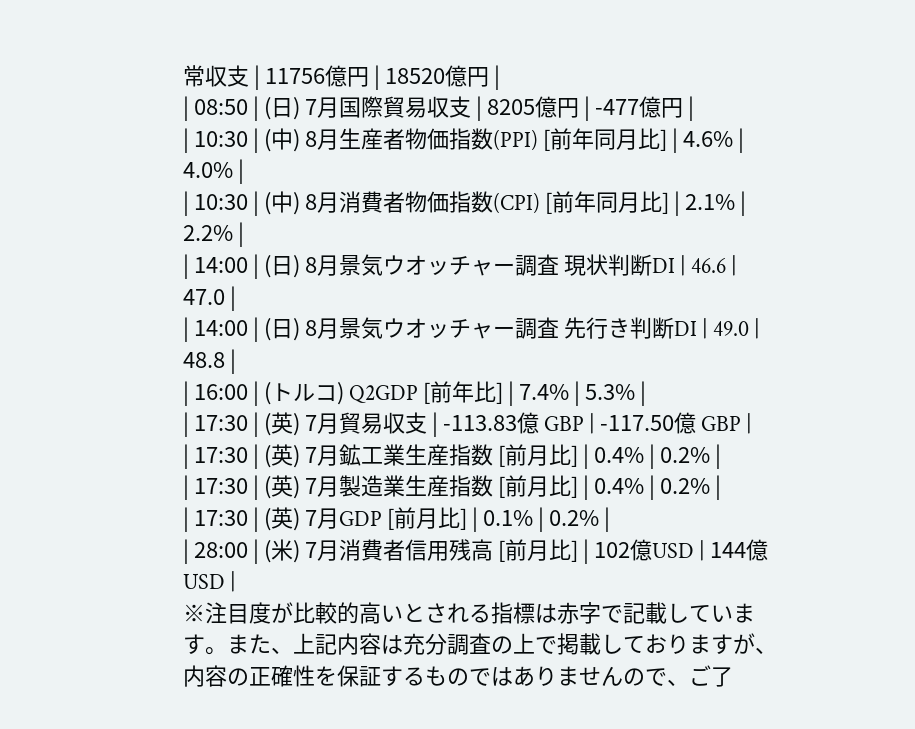常収支 | 11756億円 | 18520億円 |
| 08:50 | (日) 7月国際貿易収支 | 8205億円 | -477億円 |
| 10:30 | (中) 8月生産者物価指数(PPI) [前年同月比] | 4.6% | 4.0% |
| 10:30 | (中) 8月消費者物価指数(CPI) [前年同月比] | 2.1% | 2.2% |
| 14:00 | (日) 8月景気ウオッチャー調査 現状判断DI | 46.6 | 47.0 |
| 14:00 | (日) 8月景気ウオッチャー調査 先行き判断DI | 49.0 | 48.8 |
| 16:00 | (トルコ) Q2GDP [前年比] | 7.4% | 5.3% |
| 17:30 | (英) 7月貿易収支 | -113.83億 GBP | -117.50億 GBP |
| 17:30 | (英) 7月鉱工業生産指数 [前月比] | 0.4% | 0.2% |
| 17:30 | (英) 7月製造業生産指数 [前月比] | 0.4% | 0.2% |
| 17:30 | (英) 7月GDP [前月比] | 0.1% | 0.2% |
| 28:00 | (米) 7月消費者信用残高 [前月比] | 102億USD | 144億USD |
※注目度が比較的高いとされる指標は赤字で記載しています。また、上記内容は充分調査の上で掲載しておりますが、内容の正確性を保証するものではありませんので、ご了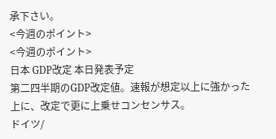承下さい。
<今週のポイント>
<今週のポイント>
日本 GDP改定 本日発表予定
第二四半期のGDP改定値。速報が想定以上に強かった上に、改定で更に上乗せコンセンサス。
ドイツ/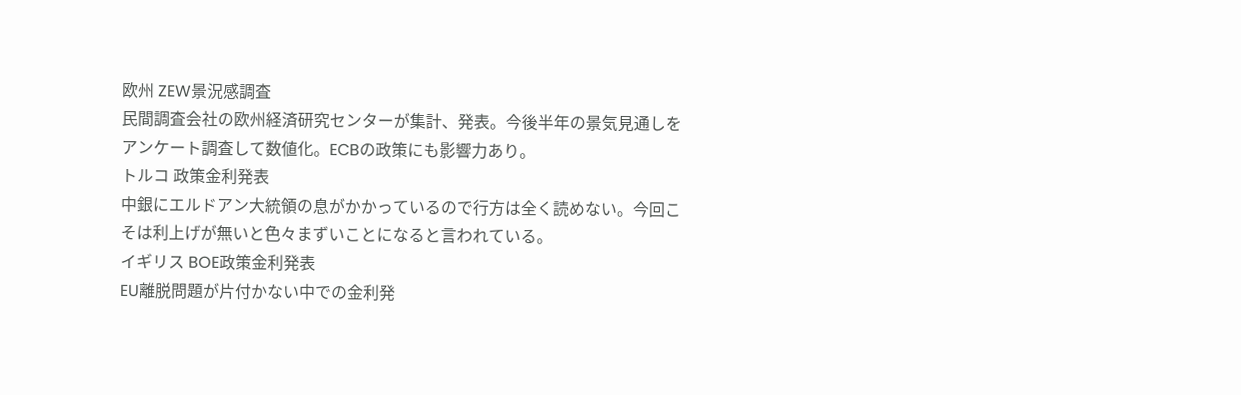欧州 ZEW景況感調査
民間調査会社の欧州経済研究センターが集計、発表。今後半年の景気見通しをアンケート調査して数値化。ECBの政策にも影響力あり。
トルコ 政策金利発表
中銀にエルドアン大統領の息がかかっているので行方は全く読めない。今回こそは利上げが無いと色々まずいことになると言われている。
イギリス BOE政策金利発表
EU離脱問題が片付かない中での金利発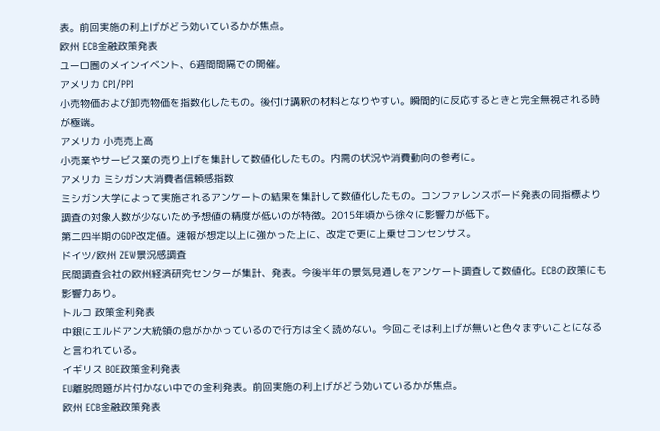表。前回実施の利上げがどう効いているかが焦点。
欧州 ECB金融政策発表
ユーロ圏のメインイベント、6週間間隔での開催。
アメリカ CPI/PPI
小売物価および卸売物価を指数化したもの。後付け講釈の材料となりやすい。瞬間的に反応するときと完全無視される時が極端。
アメリカ 小売売上高
小売業やサービス業の売り上げを集計して数値化したもの。内需の状況や消費動向の参考に。
アメリカ ミシガン大消費者信頼感指数
ミシガン大学によって実施されるアンケートの結果を集計して数値化したもの。コンファレンスボード発表の同指標より調査の対象人数が少ないため予想値の精度が低いのが特徴。2015年頃から徐々に影響力が低下。
第二四半期のGDP改定値。速報が想定以上に強かった上に、改定で更に上乗せコンセンサス。
ドイツ/欧州 ZEW景況感調査
民間調査会社の欧州経済研究センターが集計、発表。今後半年の景気見通しをアンケート調査して数値化。ECBの政策にも影響力あり。
トルコ 政策金利発表
中銀にエルドアン大統領の息がかかっているので行方は全く読めない。今回こそは利上げが無いと色々まずいことになると言われている。
イギリス BOE政策金利発表
EU離脱問題が片付かない中での金利発表。前回実施の利上げがどう効いているかが焦点。
欧州 ECB金融政策発表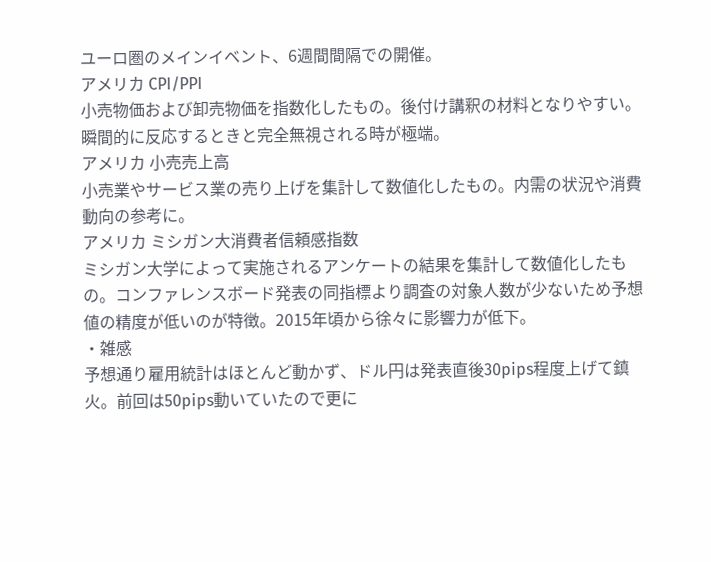ユーロ圏のメインイベント、6週間間隔での開催。
アメリカ CPI/PPI
小売物価および卸売物価を指数化したもの。後付け講釈の材料となりやすい。瞬間的に反応するときと完全無視される時が極端。
アメリカ 小売売上高
小売業やサービス業の売り上げを集計して数値化したもの。内需の状況や消費動向の参考に。
アメリカ ミシガン大消費者信頼感指数
ミシガン大学によって実施されるアンケートの結果を集計して数値化したもの。コンファレンスボード発表の同指標より調査の対象人数が少ないため予想値の精度が低いのが特徴。2015年頃から徐々に影響力が低下。
・雑感
予想通り雇用統計はほとんど動かず、ドル円は発表直後30pips程度上げて鎮火。前回は50pips動いていたので更に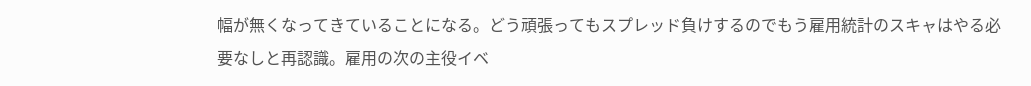幅が無くなってきていることになる。どう頑張ってもスプレッド負けするのでもう雇用統計のスキャはやる必要なしと再認識。雇用の次の主役イベ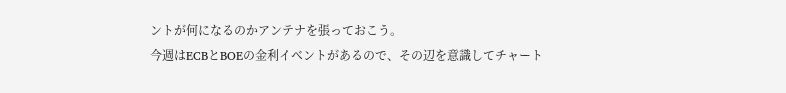ントが何になるのかアンテナを張っておこう。
今週はECBとBOEの金利イベントがあるので、その辺を意識してチャート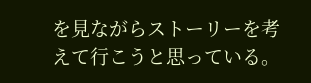を見ながらストーリーを考えて行こうと思っている。